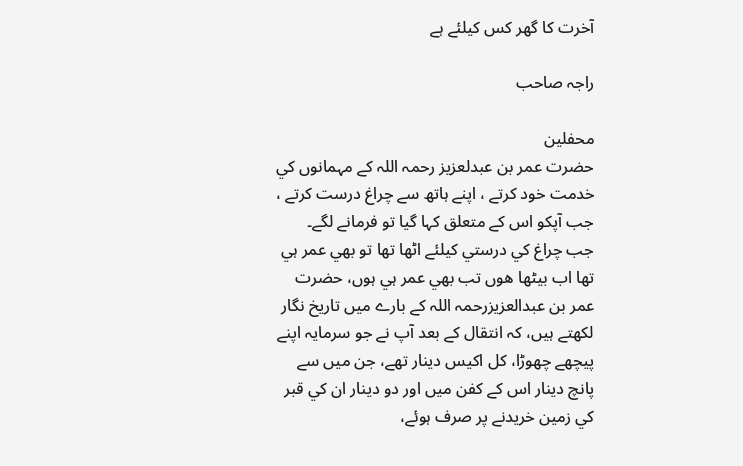آخرت کا گھر کس کيلئے ہے

راجہ صاحب

محفلین
حضرت عمر بن عبدلعزيز رحمہ اللہ کے مہمانوں کي خدمت خود کرتے ، اپنے ہاتھ سے چراغ درست کرتے ، جب آپکو اس کے متعلق کہا گيا تو فرمانے لگے۔
جب چراغ کي درستي کيلئے اٹھا تھا تو بھي عمر ہي تھا اب بيٹھا ھوں تب بھي عمر ہي ہوں، حضرت عمر بن عبدالعزيزرحمہ اللہ کے بارے ميں تاريخ نگار لکھتے ہيں، کہ انتقال کے بعد آپ نے جو سرمايہ اپنے پيچھے چھوڑا، کل اکيس دينار تھے، جن ميں سے پانچ دينار اس کے کفن ميں اور دو دينار ان کي قبر کي زمين خريدنے پر صرف ہوئے،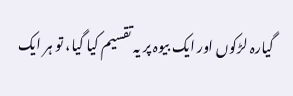گيارہ لڑکوں اور ايک بيوہ پر يہ تقسيم کيا گيا، تو ہر ايک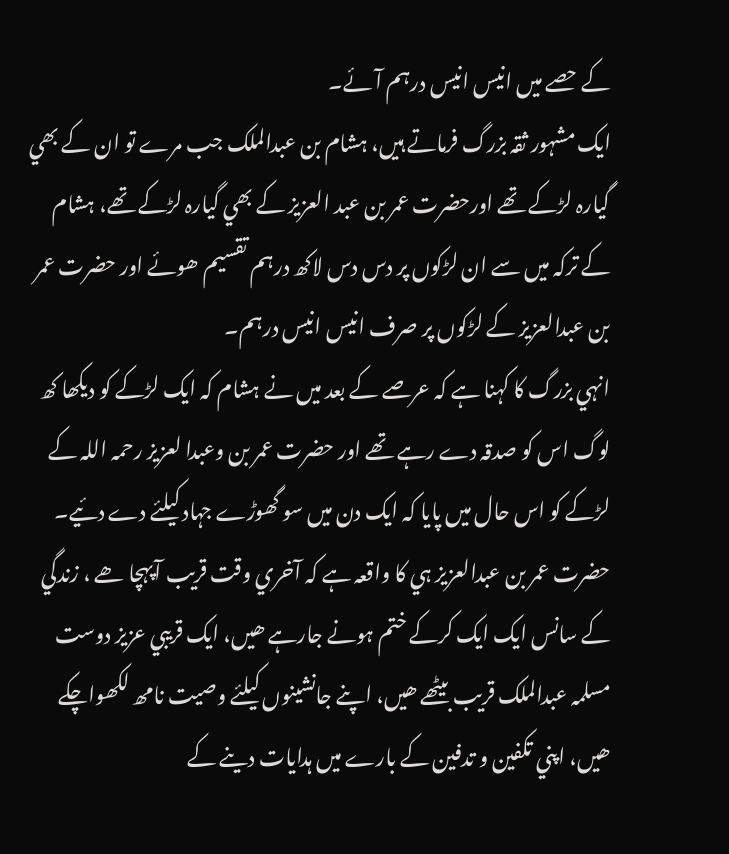کے حصے ميں انيس انيس درہم آئے۔
ايک مشہور ثقہ بزرگ فرماتے ہيں، ہشام بن عبدالملک جب مرے تو ان کے بھي گيارہ لڑکے تھے اورحضرت عمر بن عبد العزيز کے بھي گيارہ لڑکے تھے، ہشام کے ترکہ ميں سے ان لڑکوں پر دس دس لاکھ درہم تقسيم ھوئے اور حضرت عمر بن عبدالعزيز کے لڑکوں پر صرف انيس انيس درہم۔
انہي بزرگ کا کہنا ہے کہ عرصے کے بعد ميں نے ہشام کہ ايک لڑکے کو ديکھا کھ لوگ اس کو صدقہ دے رہے تھے اور حضرت عمر بن وعبدا لعزيز رحمہ اللہ کے لڑکے کو اس حال ميں پايا کہ ايک دن ميں سو گھوڑے جہاد کيلئے دے دئيے۔
حضرت عمر بن عبدالعزيز ہي کا واقعہ ہے کہ آخري وقت قريب آپہچا ھے ، زندگي کے سانس ايک ايک کرکے ختم ہونے جارہے ھيں، ايک قريبي عزيز دوست مسلمہ عبدالملک قريب بيٹھے ھيں، اپنے جانشينوں کيلئے وصيت نامھ لکھواچکے ھيں، اپني تکفين و تدفين کے بارے ميں ہدايات دينے کے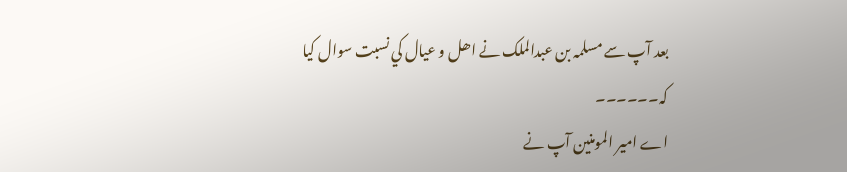بعد آپ سے مسلمہ بن عبدالملک نے اھل و عيال کي نسبت سوال کيا کہ۔۔۔۔۔۔
اے امير المومنين آپ نے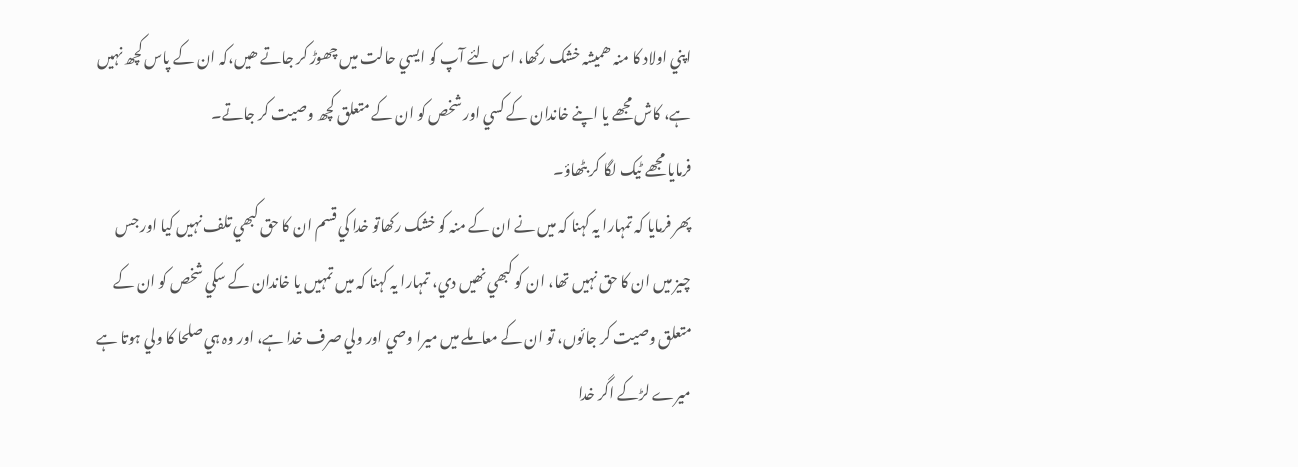اپني اولاد کا منہ ھميشہ خشک رکھا، اس لئے آپ کو ايسي حالت ميں چھوڑ کر جاتے ھيں،کہ ان کے پاس کچھ نہيں ہے، کاش مجھے يا اپنے خاندان کے کسي اور شخص کو ان کے متعلق کچھ وصيت کر جاتے۔
فرمايا مجھے ٹيک لگا کر بٹھاؤ۔
پھر فرمايا کہ تمہارا يہ کہنا کہ ميں نے ان کے منہ کو خشک رکھاتو خدا کي قسم ان کا حق کبھي تلف نہيں کيا اور جس چيز ميں ان کا حق نہيں تھا، ان کو کبھي نھيں دي، تمہارا يہ کہنا کہ ميں تمہيں يا خاندان کے سکي شخص کو ان کے متعلق وصيت کر جائوں، تو ان کے معاملے ميں ميرا وصي اور ولي صرف خدا ہے، اور وہ ہي صلحا کا ولي ہوتا ہے ميرے لڑکے اگر خدا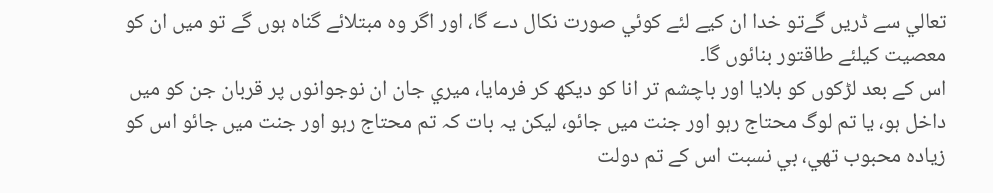تعالي سے ڈريں گےتو خدا ان کيے لئے کوئي صورت نکال دے گا، اور اگر وہ مبتلائے گناہ ہوں گے تو ميں ان کو معصيت کيلئے طاقتور بنائوں گا۔
اس کے بعد لڑکوں کو بلايا اور باچشم تر انا کو ديکھ کر فرمايا، ميري جان ان نوجوانوں پر قربان جن کو ميں داخل ہو، يا تم لوگ محتاج رہو اور جنت ميں جائو، ليکن يہ بات کہ تم محتاج رہو اور جنت ميں جائو اس کو زيادہ محبوب تھي، بي نسبت اس کے تم دولت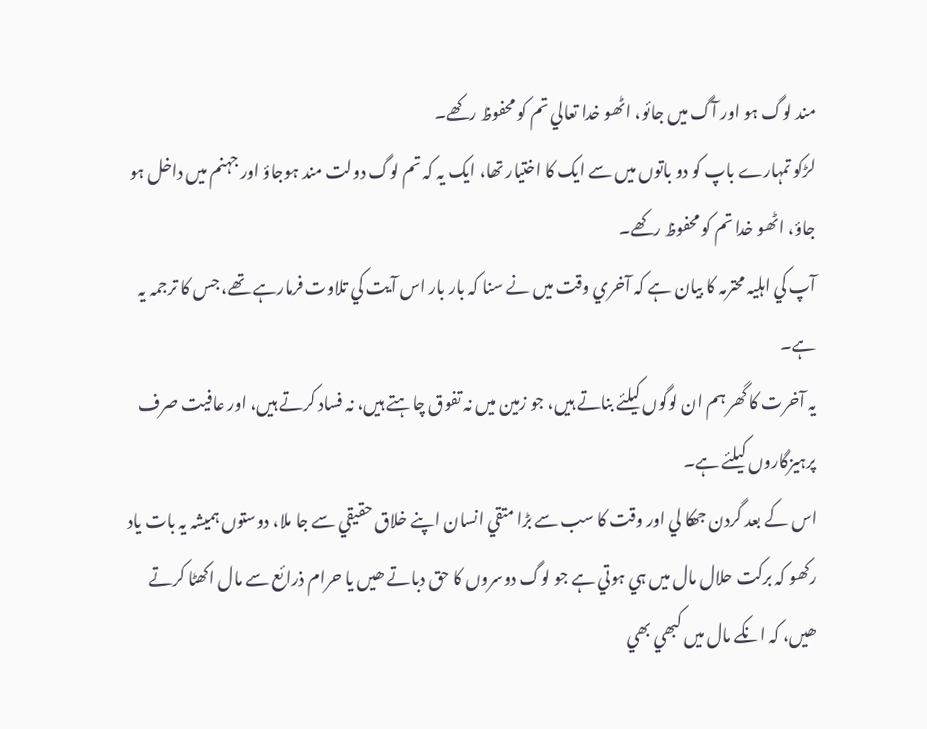مند لوگ ہو اور آگ ميں جائو، اٹھو خدا تعالي تم کو محفوظ رکھے۔
لڑکو تمہارے باپ کو دو باتوں ميں سے ايک کا اختيار تھا، ايک يہ کہ تم لوگ دولت مند ہوجاؤ اور جہنم ميں داخل ہو جاؤ، اٹھو خدا تم کو محفوظ رکھے۔
آپ کي اہليہ محترمہ کا بيان ہے کہ آخري وقت ميں نے سنا کہ بار بار اس آيت کي تلاوت فرمارہے تھے، جس کا ترجمہ يہ ہے۔
يہ آخرت کا گھر ہم ان لوگوں کيلئے بناتے ہيں، جو زمين ميں نہ تفوق چاہتے ہيں، نہ فساد کرتے ہيں، اور عافيت صرف پرہيزگاروں کيلئے ہے۔
اس کے بعد گردن جھکا لي اور وقت کا سب سے بڑا متقي انسان اپنے خلاق حقيقي سے جا ملا، دوستوں ہميشہ يہ بات ياد رکھو کہ برکت حلال مال ميں ہي ہوتي ہے جو لوگ دوسروں کا حق دباتے ھيں يا حرام ذرائع سے مال اکھٹا کرتے ھيں، کہ انکے مال ميں کبھي بھي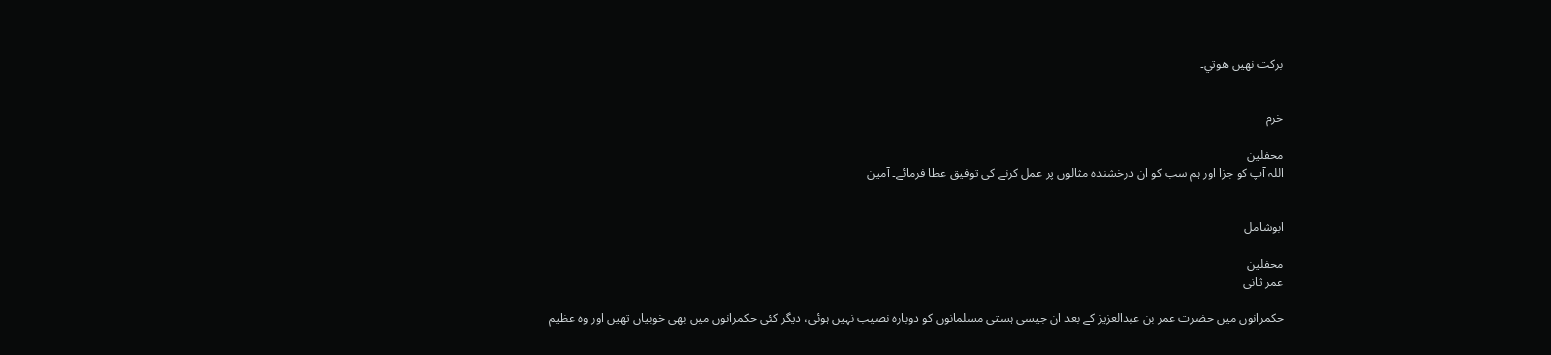برکت نھيں ھوتي۔


خرم

محفلین
اللہ آپ کو جزا اور ہم سب کو ان درخشندہ مثالوں پر عمل کرنے کی توفیق عطا فرمائے۔ آمین


ابوشامل

محفلین
عمر ثانی

حکمرانوں میں حضرت عمر بن عبدالعزیز کے بعد ان جیسی ہستی مسلمانوں کو دوبارہ نصیب نہیں ہوئی، دیگر کئی حکمرانوں میں بھی خوبیاں تھیں اور وہ عظیم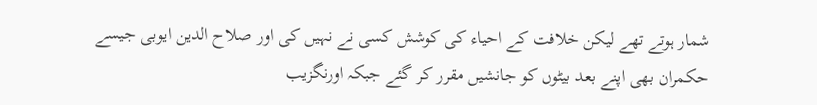شمار ہوتے تھے لیکن خلافت کے احیاء کی کوشش کسی نے نہیں کی اور صلاح الدین ایوبی جیسے حکمران بھی اپنے بعد بیٹوں کو جانشیں مقرر کر گئے جبکہ اورنگزیب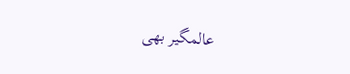عالمگیر بھی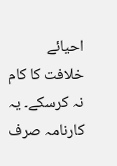احیائے خلافت کا کام نہ کرسکے۔ یہ کارنامہ صرف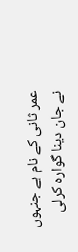عمر ثانی کے نام ہے جنہوں نے جان دینا گوارہ کرلی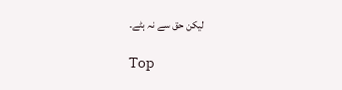لیکن حق سے نہ ہٹے۔

Top